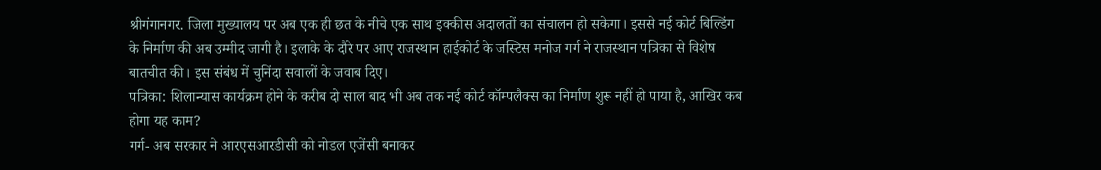श्रीगंगानगर. जिला मुख्यालय पर अब एक ही छत के नीचे एक साथ इक्कीस अदालतों का संचालन हो सकेगा। इससे नई कोर्ट बिल्डिंग के निर्माण की अब उम्मीद जागी है। इलाके के दौरे पर आए राजस्थान हाईकोर्ट के जस्टिस मनोज गर्ग ने राजस्थान पत्रिका से विशेष बातचीत की। इस संबंध में चुनिंदा सवालों के जवाब दिए।
पत्रिका: शिलान्यास कार्यक्रम होने के करीब दो साल बाद भी अब तक नई कोर्ट कॉम्पलैक्स का निर्माण शुरू नहीं हो पाया है, आखिर कब होगा यह काम?
गर्ग- अब सरकार ने आरएसआरडीसी को नोडल एजेंसी बनाकर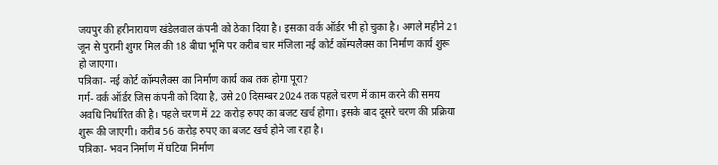जयपुर की हरीनारायण खंडेलवाल कंपनी को ठेका दिया है। इसका वर्क ऑर्डर भी हो चुका है। अगले महीने 21 जून से पुरानी शुगर मिल की 18 बीघा भूमि पर करीब चार मंजिला नई कोर्ट कॉम्पलैक्स का निर्माण कार्य शुरू हो जाएगा।
पत्रिका- नई कोर्ट कॉम्पलैक्स का निर्माण कार्य कब तक होगा पूरा?
गर्ग- वर्क ऑर्डर जिस कंपनी को दिया है, उसे 20 दिसम्बर 2024 तक पहले चरण में काम करने की समय अवधि निर्धारित की है। पहले चरण में 22 करोड़ रुपए का बजट खर्च होगा। इसके बाद दूसरे चरण की प्रक्रिया शुरू की जाएगी। करीब 56 करोड़ रुपए का बजट खर्च होने जा रहा है।
पत्रिका- भवन निर्माण में घटिया निर्माण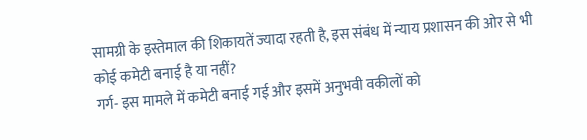सामग्री के इस्तेमाल की शिकायतें ज्यादा रहती है, इस संबंध में न्याय प्रशासन की ओर से भी कोई कमेटी बनाई है या नहीं?
गर्ग- इस मामले में कमेटी बनाई गई और इसमें अनुभवी वकीलों को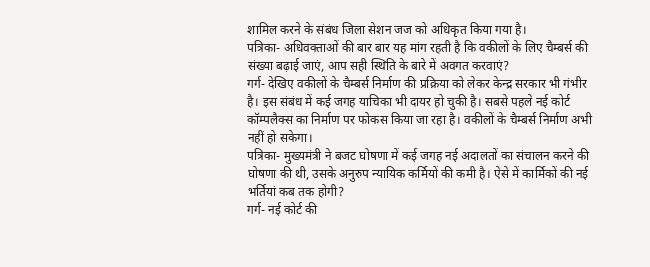शामिल करने के संबंध जिला सेशन जज को अधिकृत किया गया है।
पत्रिका- अधिवक्ताओं की बार बार यह मांग रहती है कि वकीलों के लिए चैम्बर्स की संख्या बढ़ाई जाएं, आप सही स्थिति के बारे में अवगत करवाएं?
गर्ग- देखिए वकीलों के चैम्बर्स निर्माण की प्रक्रिया को लेकर केन्द्र सरकार भी गंभीर है। इस संबंध में कई जगह याचिका भी दायर हो चुकी है। सबसे पहले नई कोर्ट कॉम्पलैक्स का निर्माण पर फोकस किया जा रहा है। वकीलों के चैम्बर्स निर्माण अभी नहीं हो सकेगा।
पत्रिका- मुख्यमंत्री ने बजट घोषणा में कई जगह नई अदालतों का संचालन करने की घोषणा की थी, उसके अनुरुप न्यायिक कर्मियों की कमी है। ऐसे में कार्मिकों की नई भर्तियां कब तक होगी?
गर्ग- नई कोर्ट की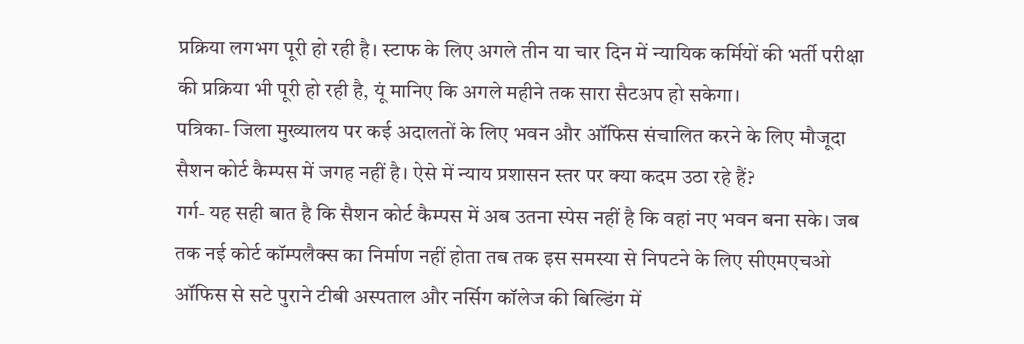प्रक्रिया लगभग पूरी हो रही है। स्टाफ के लिए अगले तीन या चार दिन में न्यायिक कर्मियों की भर्ती परीक्षा की प्रक्रिया भी पूरी हो रही है, यूं मानिए कि अगले महीने तक सारा सैटअप हो सकेगा।
पत्रिका- जिला मुख्यालय पर कई अदालतों के लिए भवन और ऑफिस संचालित करने के लिए मौजूदा सैशन कोर्ट कैम्पस में जगह नहीं है। ऐसे में न्याय प्रशासन स्तर पर क्या कदम उठा रहे हैं?
गर्ग- यह सही बात है कि सैशन कोर्ट कैम्पस में अब उतना स्पेस नहीं है कि वहां नए भवन बना सके। जब तक नई कोर्ट कॉम्पलैक्स का निर्माण नहीं होता तब तक इस समस्या से निपटने के लिए सीएमएचओ ऑफिस से सटे पुराने टीबी अस्पताल और नर्सिग कॉलेज की बिल्डिंग में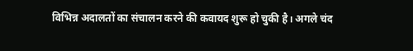विभिन्न अदालतों का संचालन करने की कवायद शुरू हो चुकी है। अगले चंद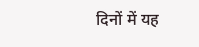दिनों में यह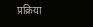प्रक्रिया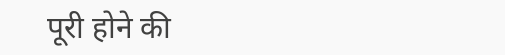पूरी होने की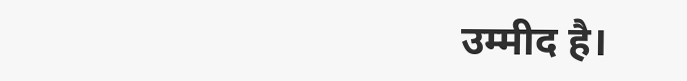उम्मीद है।